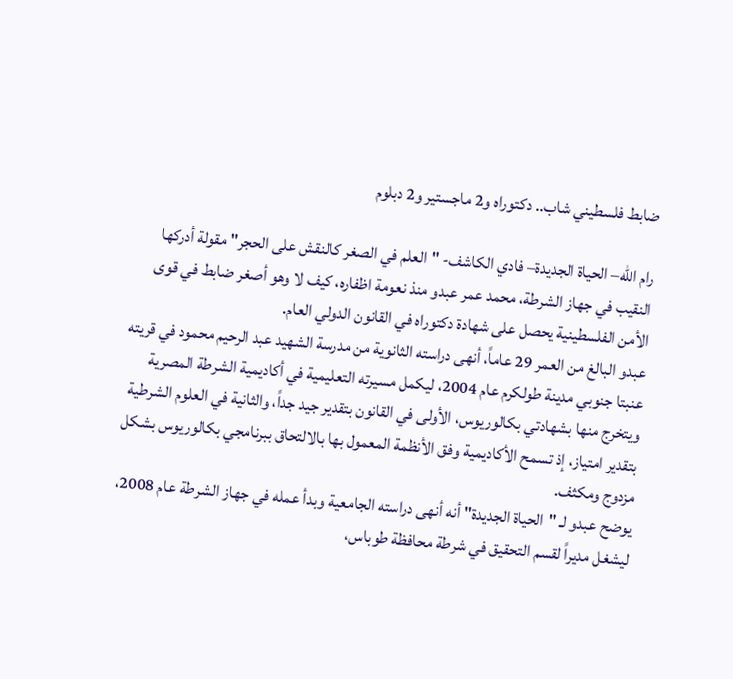ضابط فلسطيني شاب.. دكتوراه و2 ماجستير و2 دبلوم

رام الله– الحياة الجديدة– فادي الكاشف- "العلم في الصغر كالنقش على الحجر" مقولة أدركها النقيب في جهاز الشرطة، محمد عمر عبدو منذ نعومة اظفاره، كيف لا وهو أصغر ضابط في قوى الأمن الفلسطينية يحصل على شهادة دكتوراه في القانون الدولي العام.
عبدو البالغ من العمر 29 عاماً، أنهى دراسته الثانوية من مدرسة الشهيد عبد الرحيم محمود في قريته عنبتا جنوبي مدينة طولكرم عام 2004، ليكمل مسيرته التعليمية في أكاديمية الشرطة المصرية ويتخرج منها بشهادتي بكالوريوس، الأولى في القانون بتقدير جيد جداً، والثانية في العلوم الشرطية بتقدير امتياز، إذ تسمح الأكاديمية وفق الأنظمة المعمول بها بالالتحاق ببرنامجي بكالوريوس بشكل مزدوج ومكثف.
يوضح عبدو لـ "الحياة الجديدة" أنه أنهى دراسته الجامعية وبدأ عمله في جهاز الشرطة عام 2008، ليشغل مديراً لقسم التحقيق في شرطة محافظة طوباس،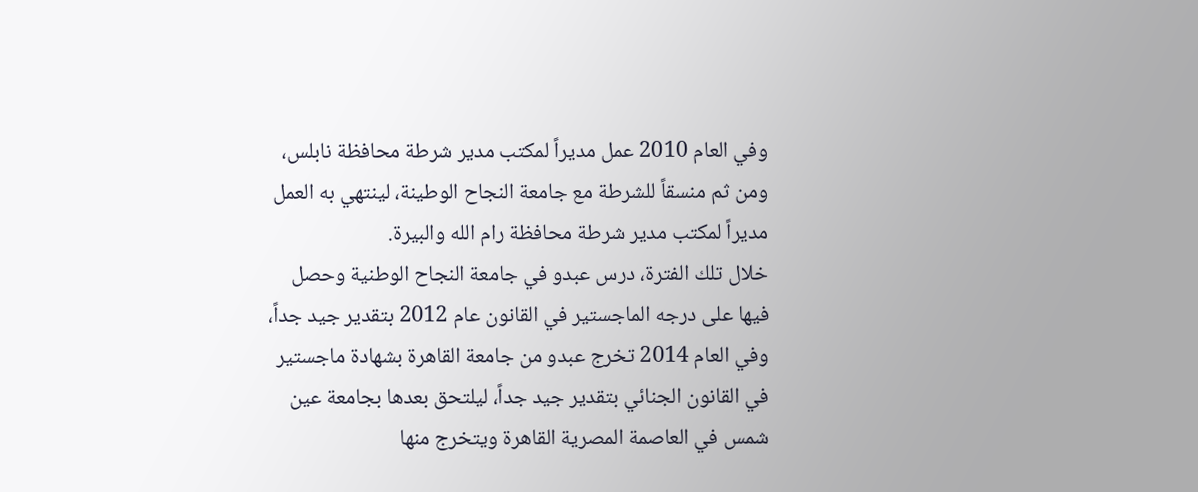وفي العام 2010 عمل مديراً لمكتب مدير شرطة محافظة نابلس، ومن ثم منسقاً للشرطة مع جامعة النجاح الوطينة، لينتهي به العمل مديراً لمكتب مدير شرطة محافظة رام الله والبيرة.
خلال تلك الفترة، درس عبدو في جامعة النجاح الوطنية وحصل فيها على درجه الماجستير في القانون عام 2012 بتقدير جيد جداً، وفي العام 2014 تخرج عبدو من جامعة القاهرة بشهادة ماجستير في القانون الجنائي بتقدير جيد جداً، ليلتحق بعدها بجامعة عين شمس في العاصمة المصرية القاهرة ويتخرج منها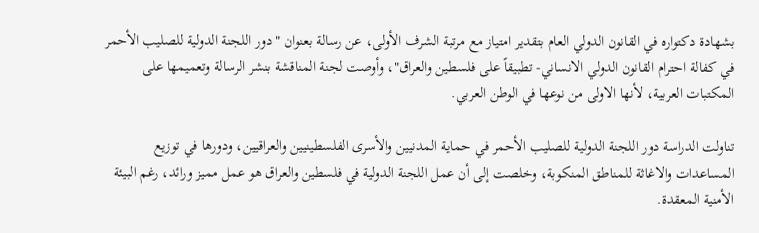بشهادة دكتواره في القانون الدولي العام بتقدير امتياز مع مرتبة الشرف الأولى، عن رسالة بعنوان "دور اللجنة الدولية للصليب الأحمر في كفالة احترام القانون الدولي الانساني- تطبيقاً على فلسطين والعراق"، وأوصت لجنة المناقشة بنشر الرسالة وتعميمها على المكتبات العربية، لأنها الاولى من نوعها في الوطن العربي.

تناولت الدراسة دور اللجنة الدولية للصليب الأحمر في حماية المدنيين والأسرى الفلسطينيين والعراقيين، ودورها في توزيع المساعدات والاغاثة للمناطق المنكوبة، وخلصت إلى أن عمل اللجنة الدولية في فلسطين والعراق هو عمل مميز ورائد، رغم البيئة الأمنية المعقدة.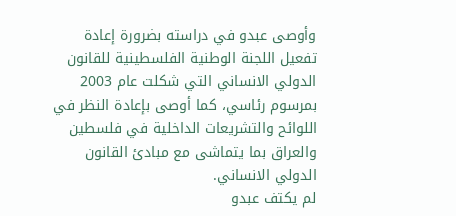وأوصى عبدو في دراسته بضرورة إعادة تفعيل اللجنة الوطنية الفلسطينية للقانون الدولي الانساني التي شكلت عام 2003 بمرسوم رئاسي، كما أوصى بإعادة النظر في اللوائح والتشريعات الداخلية في فلسطين والعراق بما يتماشى مع مبادئ القانون الدولي الانساني.
لم يكتف عبدو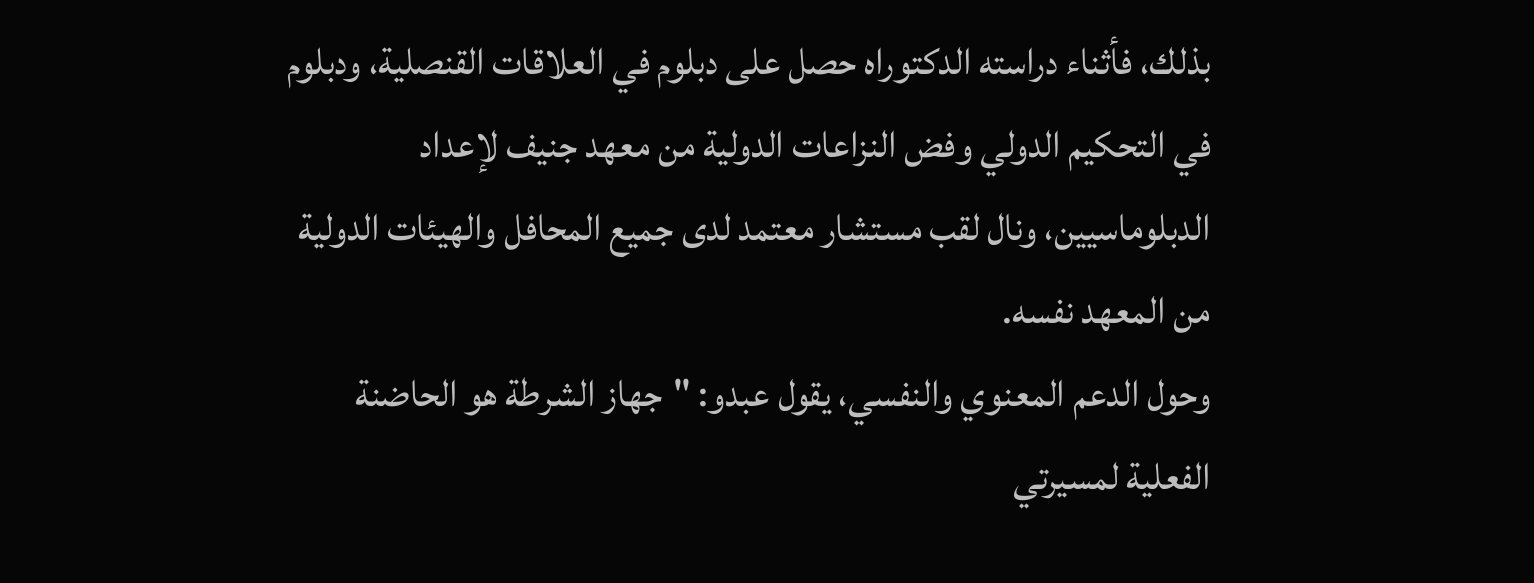بذلك، فأثناء دراسته الدكتوراه حصل على دبلوم في العلاقات القنصلية، ودبلوم في التحكيم الدولي وفض النزاعات الدولية من معهد جنيف لإعداد الدبلوماسيين، ونال لقب مستشار معتمد لدى جميع المحافل والهيئات الدولية من المعهد نفسه.
وحول الدعم المعنوي والنفسي، يقول عبدو: "جهاز الشرطة هو الحاضنة الفعلية لمسيرتي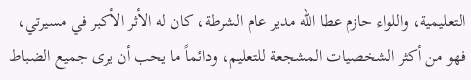التعليمية، واللواء حازم عطا الله مدير عام الشرطة، كان له الأثر الأكبر في مسيرتي، فهو من أكثر الشخصيات المشجعة للتعليم، ودائماً ما يحب أن يرى جميع الضباط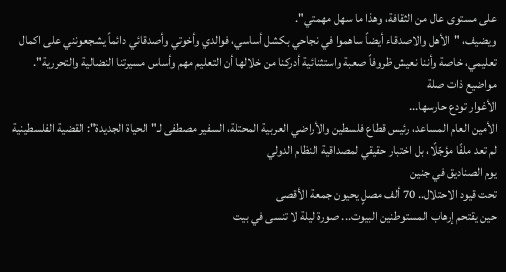على مستوى عال من الثقافة، وهذا ما سهل مهمتي".
ويضيف، "الأهل والاصدقاء أيضاً ساهموا في نجاحي بكشل أساسي، فوالدي وأخوتي وأصدقائي دائماً يشجعونني على اكمال تعليمي، خاصة وأننا نعيش ظروفاً صعبة واستثنائية أدركنا من خلالها أن التعليم مهم وأساس مسيرتنا النضالية والتحررية".
مواضيع ذات صلة
الأغوار تودع حارسها...
الأمين العام المساعد، رئيس قطاع فلسطين والأراضي العربية المحتلة، السفير مصطفى لـ"الحياة الجديدة": القضية الفلسطينية لم تعد ملفًا مؤجّلًا، بل اختبار حقيقي لمصداقية النظام الدولي
يوم الصناديق في جنين
تحت قيود الاحتلال.. 70 ألف مصلٍ يحيون جمعة الأقصى
حين يقتحم إرهاب المستوطنين البيوت... صورة ليلة لا تنسى في بيت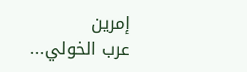إمرين
عرب الخولي...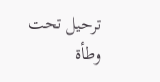ترحيل تحت وطأة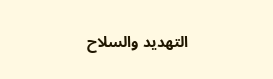التهديد والسلاح